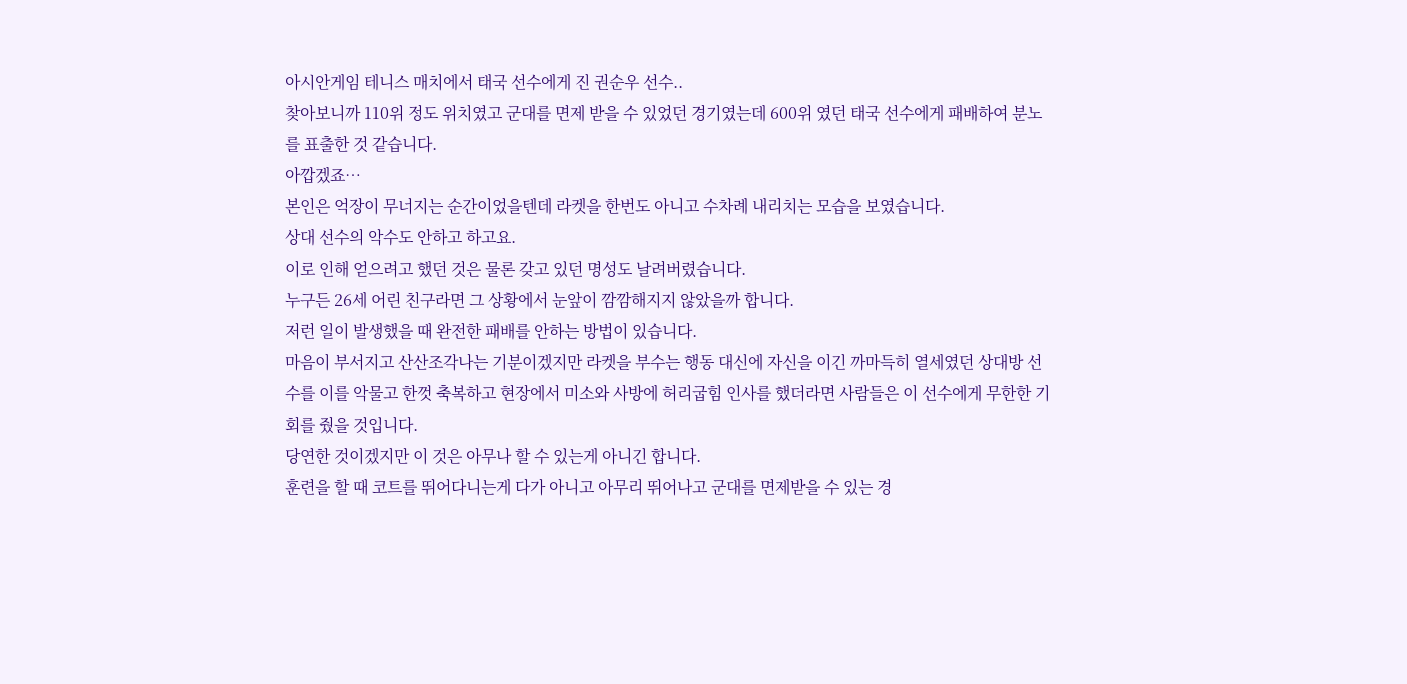아시안게임 테니스 매치에서 태국 선수에게 진 권순우 선수..
찾아보니까 110위 정도 위치였고 군대를 면제 받을 수 있었던 경기였는데 600위 였던 태국 선수에게 패배하여 분노를 표출한 것 같습니다.
아깝겠죠…
본인은 억장이 무너지는 순간이었을텐데 라켓을 한번도 아니고 수차례 내리치는 모습을 보였습니다.
상대 선수의 악수도 안하고 하고요.
이로 인해 얻으려고 했던 것은 물론 갖고 있던 명성도 날려버렸습니다.
누구든 26세 어린 친구라면 그 상황에서 눈앞이 깜깜해지지 않았을까 합니다.
저런 일이 발생했을 때 완전한 패배를 안하는 방법이 있습니다.
마음이 부서지고 산산조각나는 기분이겠지만 라켓을 부수는 행동 대신에 자신을 이긴 까마득히 열세였던 상대방 선수를 이를 악물고 한껏 축복하고 현장에서 미소와 사방에 허리굽힘 인사를 했더라면 사람들은 이 선수에게 무한한 기회를 줬을 것입니다.
당연한 것이겠지만 이 것은 아무나 할 수 있는게 아니긴 합니다.
훈련을 할 때 코트를 뛰어다니는게 다가 아니고 아무리 뛰어나고 군대를 면제받을 수 있는 경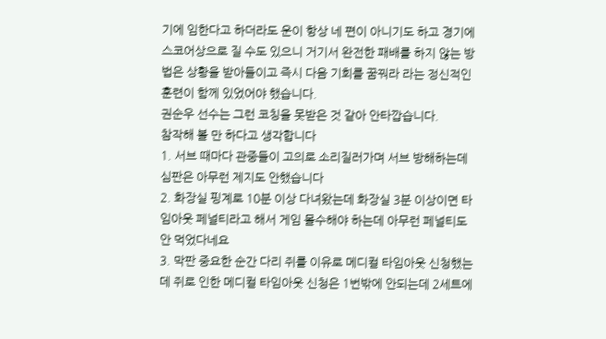기에 임한다고 하더라도 운이 항상 네 편이 아니기도 하고 경기에 스코어상으로 질 수도 있으니 거기서 완전한 패배를 하지 않는 방법은 상황을 받아들이고 즉시 다음 기회를 꿈꿔라 라는 정신적인 훈련이 함께 있었어야 했습니다.
권순우 선수는 그런 코칭을 못받은 것 같아 안타깝습니다.
참작해 볼 만 하다고 생각합니다
1. 서브 때마다 관중들이 고의로 소리질러가며 서브 방해하는데 심판은 아무런 제지도 안했습니다
2. 화장실 핑계로 10분 이상 다녀왔는데 화장실 3분 이상이면 타임아웃 페널티라고 해서 게임 몰수해야 하는데 아무런 페널티도 안 먹었다네요
3. 막판 중요한 순간 다리 쥐를 이유로 메디컬 타임아웃 신청했는데 쥐로 인한 메디컬 타임아웃 신청은 1번밖에 안되는데 2세트에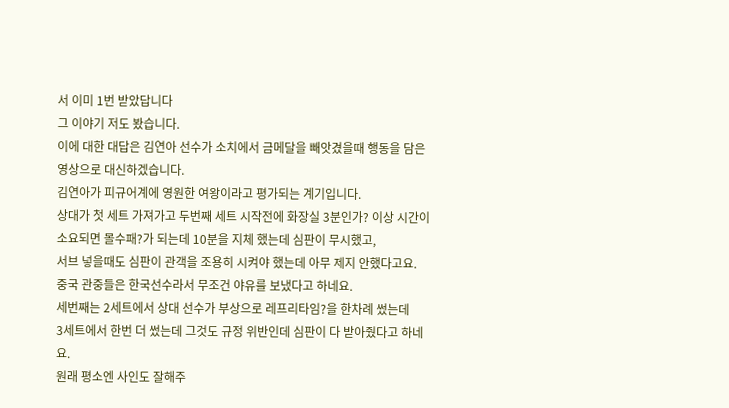서 이미 1번 받았답니다
그 이야기 저도 봤습니다.
이에 대한 대답은 김연아 선수가 소치에서 금메달을 빼앗겼을때 행동을 담은 영상으로 대신하겠습니다.
김연아가 피규어계에 영원한 여왕이라고 평가되는 계기입니다.
상대가 첫 세트 가져가고 두번째 세트 시작전에 화장실 3분인가? 이상 시간이 소요되면 몰수패?가 되는데 10분을 지체 했는데 심판이 무시했고,
서브 넣을때도 심판이 관객을 조용히 시켜야 했는데 아무 제지 안했다고요.
중국 관중들은 한국선수라서 무조건 야유를 보냈다고 하네요.
세번째는 2세트에서 상대 선수가 부상으로 레프리타임?을 한차례 썼는데
3세트에서 한번 더 썼는데 그것도 규정 위반인데 심판이 다 받아줬다고 하네요.
원래 평소엔 사인도 잘해주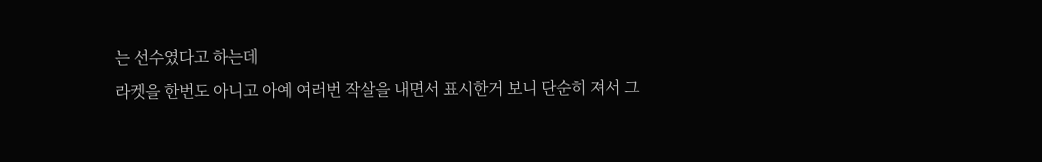는 선수였다고 하는데
라켓을 한번도 아니고 아예 여러번 작살을 내면서 표시한거 보니 단순히 져서 그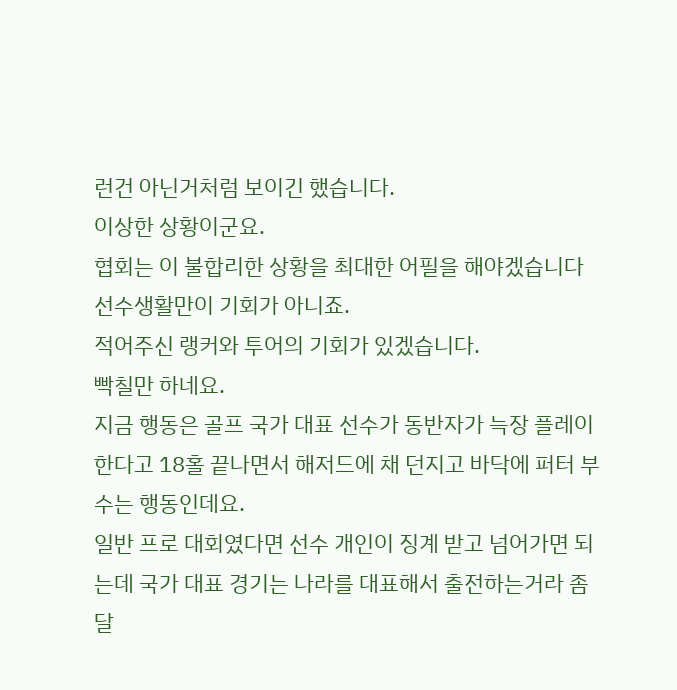런건 아닌거처럼 보이긴 했습니다.
이상한 상황이군요.
협회는 이 불합리한 상황을 최대한 어필을 해야겠습니다
선수생활만이 기회가 아니죠.
적어주신 랭커와 투어의 기회가 있겠습니다.
빡칠만 하네요.
지금 행동은 골프 국가 대표 선수가 동반자가 늑장 플레이한다고 18홀 끝나면서 해저드에 채 던지고 바닥에 퍼터 부수는 행동인데요.
일반 프로 대회였다면 선수 개인이 징계 받고 넘어가면 되는데 국가 대표 경기는 나라를 대표해서 출전하는거라 좀 달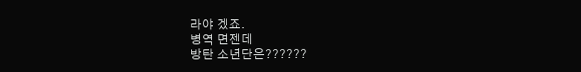라야 겠죠.
병역 면젠데
방탄 소년단은??????